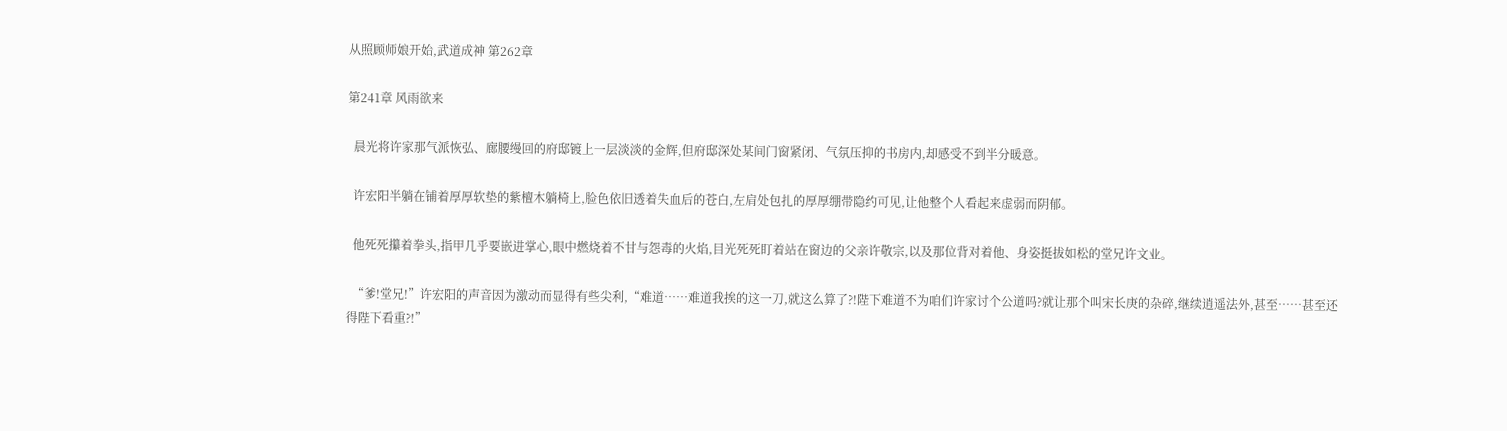从照顾师娘开始,武道成神 第262章

第241章 风雨欲来

  晨光将许家那气派恢弘、廊腰缦回的府邸镀上一层淡淡的金辉,但府邸深处某间门窗紧闭、气氛压抑的书房内,却感受不到半分暖意。

  许宏阳半躺在铺着厚厚软垫的紫檀木躺椅上,脸色依旧透着失血后的苍白,左肩处包扎的厚厚绷带隐约可见,让他整个人看起来虚弱而阴郁。

  他死死攥着拳头,指甲几乎要嵌进掌心,眼中燃烧着不甘与怨毒的火焰,目光死死盯着站在窗边的父亲许敬宗,以及那位背对着他、身姿挺拔如松的堂兄许文业。

  “爹!堂兄!”许宏阳的声音因为激动而显得有些尖利,“难道……难道我挨的这一刀,就这么算了?!陛下难道不为咱们许家讨个公道吗?就让那个叫宋长庚的杂碎,继续逍遥法外,甚至……甚至还得陛下看重?!”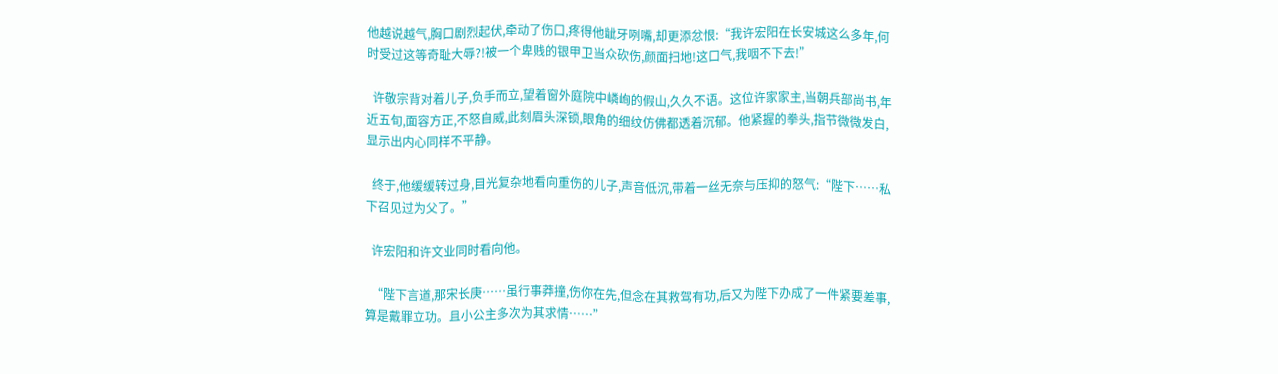他越说越气,胸口剧烈起伏,牵动了伤口,疼得他龇牙咧嘴,却更添忿恨:“我许宏阳在长安城这么多年,何时受过这等奇耻大辱?!被一个卑贱的银甲卫当众砍伤,颜面扫地!这口气,我咽不下去!”

  许敬宗背对着儿子,负手而立,望着窗外庭院中嶙峋的假山,久久不语。这位许家家主,当朝兵部尚书,年近五旬,面容方正,不怒自威,此刻眉头深锁,眼角的细纹仿佛都透着沉郁。他紧握的拳头,指节微微发白,显示出内心同样不平静。

  终于,他缓缓转过身,目光复杂地看向重伤的儿子,声音低沉,带着一丝无奈与压抑的怒气:“陛下……私下召见过为父了。”

  许宏阳和许文业同时看向他。

  “陛下言道,那宋长庚……虽行事莽撞,伤你在先,但念在其救驾有功,后又为陛下办成了一件紧要差事,算是戴罪立功。且小公主多次为其求情……”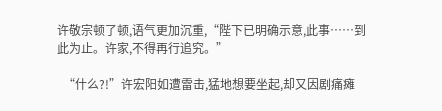许敬宗顿了顿,语气更加沉重,“陛下已明确示意,此事……到此为止。许家,不得再行追究。”

  “什么?!”许宏阳如遭雷击,猛地想要坐起,却又因剧痛瘫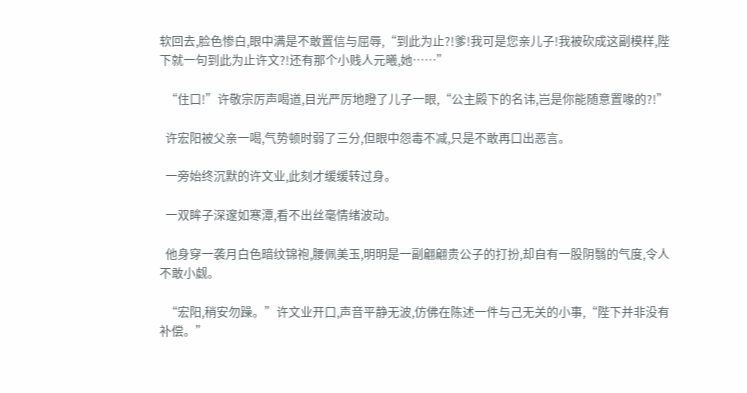软回去,脸色惨白,眼中满是不敢置信与屈辱,“到此为止?!爹!我可是您亲儿子!我被砍成这副模样,陛下就一句到此为止许文?!还有那个小贱人元曦,她……”

  “住口!”许敬宗厉声喝道,目光严厉地瞪了儿子一眼,“公主殿下的名讳,岂是你能随意置喙的?!”

  许宏阳被父亲一喝,气势顿时弱了三分,但眼中怨毒不减,只是不敢再口出恶言。

  一旁始终沉默的许文业,此刻才缓缓转过身。

  一双眸子深邃如寒潭,看不出丝毫情绪波动。

  他身穿一袭月白色暗纹锦袍,腰佩美玉,明明是一副翩翩贵公子的打扮,却自有一股阴翳的气度,令人不敢小觑。

  “宏阳,稍安勿躁。”许文业开口,声音平静无波,仿佛在陈述一件与己无关的小事,“陛下并非没有补偿。”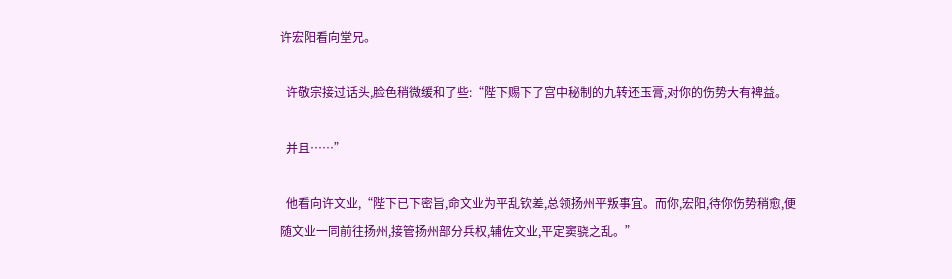许宏阳看向堂兄。

  许敬宗接过话头,脸色稍微缓和了些:“陛下赐下了宫中秘制的九转还玉膏,对你的伤势大有裨益。

  并且……”

  他看向许文业,“陛下已下密旨,命文业为平乱钦差,总领扬州平叛事宜。而你,宏阳,待你伤势稍愈,便随文业一同前往扬州,接管扬州部分兵权,辅佐文业,平定窦骁之乱。”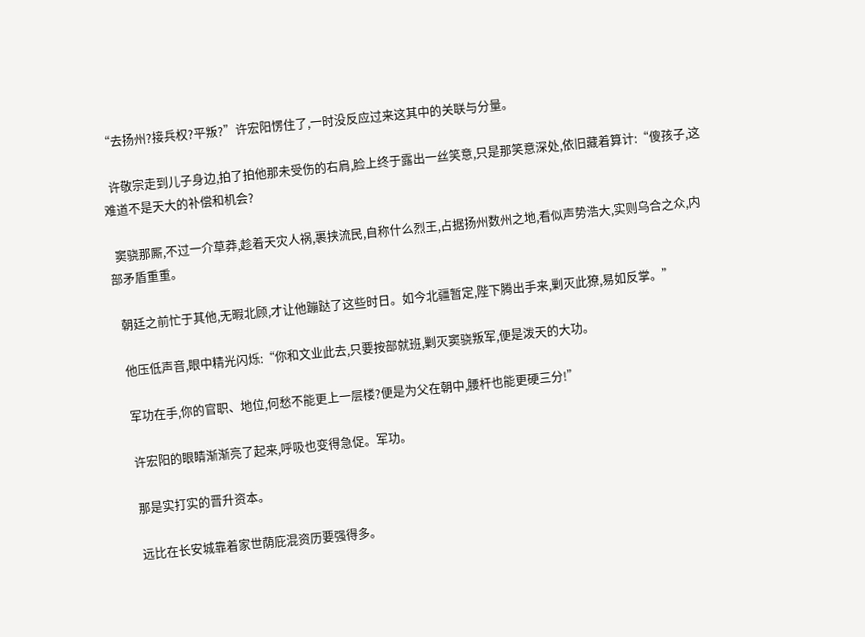“去扬州?接兵权?平叛?”许宏阳愣住了,一时没反应过来这其中的关联与分量。

  许敬宗走到儿子身边,拍了拍他那未受伤的右肩,脸上终于露出一丝笑意,只是那笑意深处,依旧藏着算计:“傻孩子,这难道不是天大的补偿和机会?

  窦骁那厮,不过一介草莽,趁着天灾人祸,裹挟流民,自称什么烈王,占据扬州数州之地,看似声势浩大,实则乌合之众,内部矛盾重重。

  朝廷之前忙于其他,无暇北顾,才让他蹦跶了这些时日。如今北疆暂定,陛下腾出手来,剿灭此獠,易如反掌。”

  他压低声音,眼中精光闪烁:“你和文业此去,只要按部就班,剿灭窦骁叛军,便是泼天的大功。

  军功在手,你的官职、地位,何愁不能更上一层楼?便是为父在朝中,腰杆也能更硬三分!”

  许宏阳的眼睛渐渐亮了起来,呼吸也变得急促。军功。

  那是实打实的晋升资本。

  远比在长安城靠着家世荫庇混资历要强得多。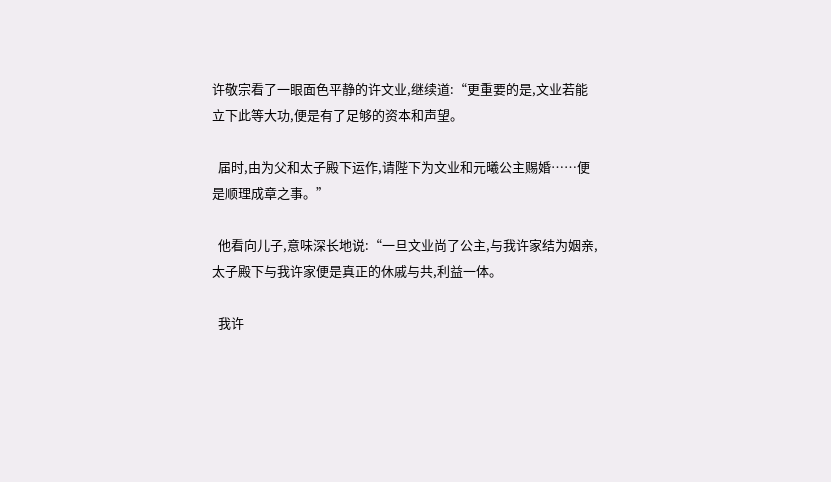许敬宗看了一眼面色平静的许文业,继续道:“更重要的是,文业若能立下此等大功,便是有了足够的资本和声望。

  届时,由为父和太子殿下运作,请陛下为文业和元曦公主赐婚……便是顺理成章之事。”

  他看向儿子,意味深长地说:“一旦文业尚了公主,与我许家结为姻亲,太子殿下与我许家便是真正的休戚与共,利益一体。

  我许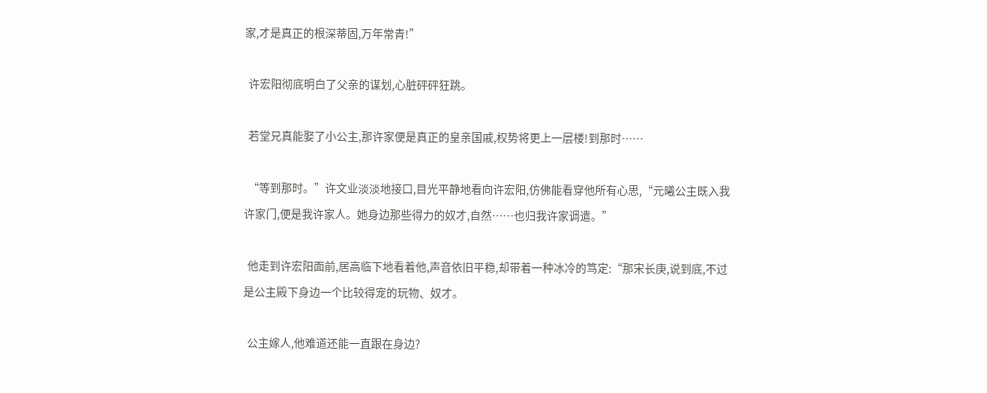家,才是真正的根深蒂固,万年常青!”

  许宏阳彻底明白了父亲的谋划,心脏砰砰狂跳。

  若堂兄真能娶了小公主,那许家便是真正的皇亲国戚,权势将更上一层楼!到那时……

  “等到那时。”许文业淡淡地接口,目光平静地看向许宏阳,仿佛能看穿他所有心思,“元曦公主既入我许家门,便是我许家人。她身边那些得力的奴才,自然……也归我许家调遣。”

  他走到许宏阳面前,居高临下地看着他,声音依旧平稳,却带着一种冰冷的笃定:“那宋长庚,说到底,不过是公主殿下身边一个比较得宠的玩物、奴才。

  公主嫁人,他难道还能一直跟在身边?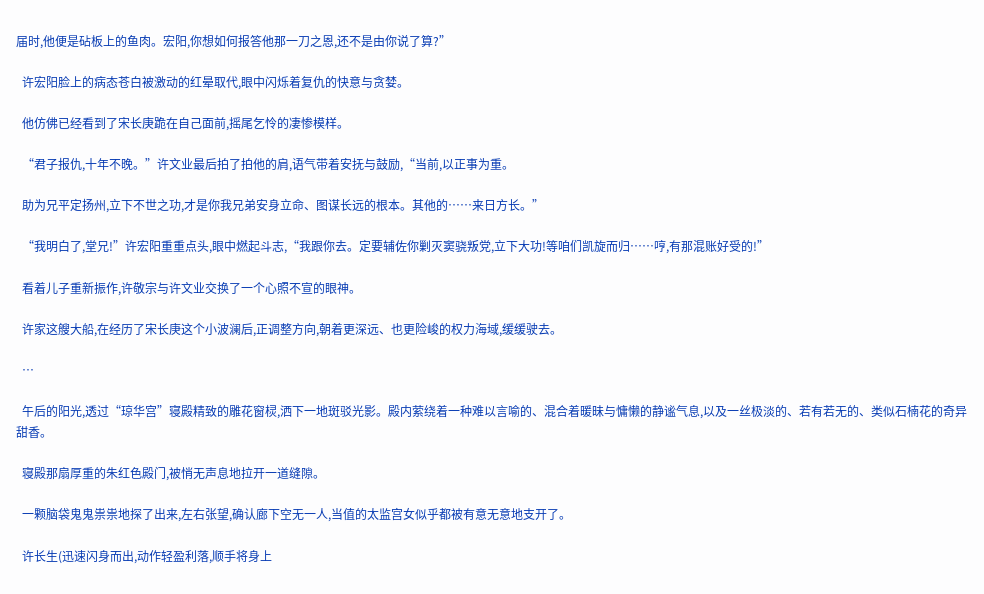届时,他便是砧板上的鱼肉。宏阳,你想如何报答他那一刀之恩,还不是由你说了算?”

  许宏阳脸上的病态苍白被激动的红晕取代,眼中闪烁着复仇的快意与贪婪。

  他仿佛已经看到了宋长庚跪在自己面前,摇尾乞怜的凄惨模样。

  “君子报仇,十年不晚。”许文业最后拍了拍他的肩,语气带着安抚与鼓励,“当前,以正事为重。

  助为兄平定扬州,立下不世之功,才是你我兄弟安身立命、图谋长远的根本。其他的……来日方长。”

  “我明白了,堂兄!”许宏阳重重点头,眼中燃起斗志,“我跟你去。定要辅佐你剿灭窦骁叛党,立下大功!等咱们凯旋而归……哼,有那混账好受的!”

  看着儿子重新振作,许敬宗与许文业交换了一个心照不宣的眼神。

  许家这艘大船,在经历了宋长庚这个小波澜后,正调整方向,朝着更深远、也更险峻的权力海域,缓缓驶去。

  …

  午后的阳光,透过“琼华宫”寝殿精致的雕花窗棂,洒下一地斑驳光影。殿内萦绕着一种难以言喻的、混合着暖昧与慵懒的静谧气息,以及一丝极淡的、若有若无的、类似石楠花的奇异甜香。

  寝殿那扇厚重的朱红色殿门,被悄无声息地拉开一道缝隙。

  一颗脑袋鬼鬼祟祟地探了出来,左右张望,确认廊下空无一人,当值的太监宫女似乎都被有意无意地支开了。

  许长生(迅速闪身而出,动作轻盈利落,顺手将身上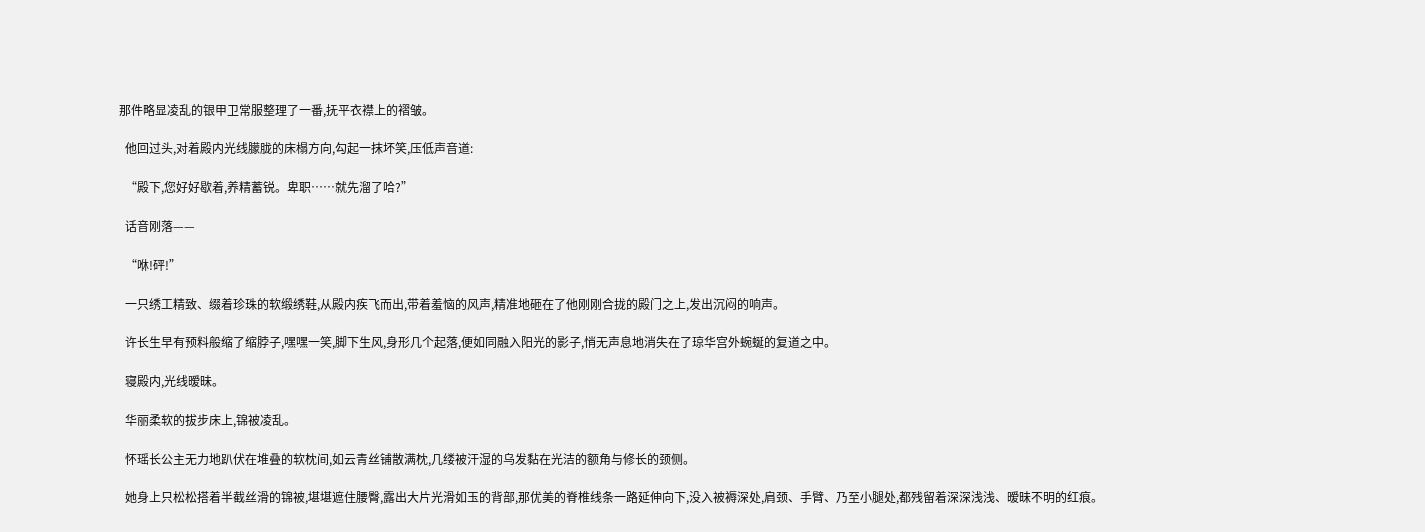那件略显凌乱的银甲卫常服整理了一番,抚平衣襟上的褶皱。

  他回过头,对着殿内光线朦胧的床榻方向,勾起一抹坏笑,压低声音道:

  “殿下,您好好歇着,养精蓄锐。卑职……就先溜了哈?”

  话音刚落——

  “咻!砰!”

  一只绣工精致、缀着珍珠的软缎绣鞋,从殿内疾飞而出,带着羞恼的风声,精准地砸在了他刚刚合拢的殿门之上,发出沉闷的响声。

  许长生早有预料般缩了缩脖子,嘿嘿一笑,脚下生风,身形几个起落,便如同融入阳光的影子,悄无声息地消失在了琼华宫外蜿蜒的复道之中。

  寝殿内,光线暧昧。

  华丽柔软的拔步床上,锦被凌乱。

  怀瑶长公主无力地趴伏在堆叠的软枕间,如云青丝铺散满枕,几缕被汗湿的乌发黏在光洁的额角与修长的颈侧。

  她身上只松松搭着半截丝滑的锦被,堪堪遮住腰臀,露出大片光滑如玉的背部,那优美的脊椎线条一路延伸向下,没入被褥深处,肩颈、手臂、乃至小腿处,都残留着深深浅浅、暧昧不明的红痕。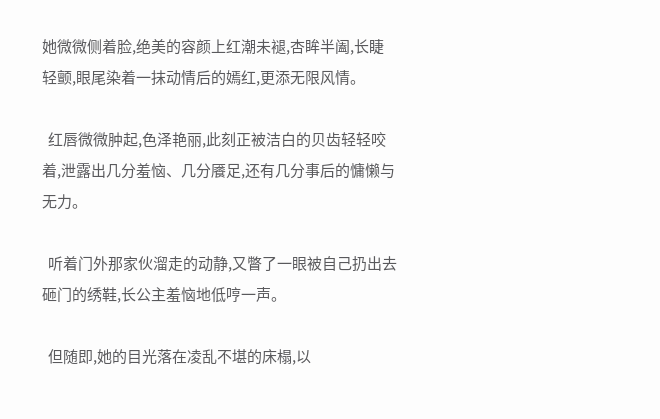她微微侧着脸,绝美的容颜上红潮未褪,杏眸半阖,长睫轻颤,眼尾染着一抹动情后的嫣红,更添无限风情。

  红唇微微肿起,色泽艳丽,此刻正被洁白的贝齿轻轻咬着,泄露出几分羞恼、几分餍足,还有几分事后的慵懒与无力。

  听着门外那家伙溜走的动静,又瞥了一眼被自己扔出去砸门的绣鞋,长公主羞恼地低哼一声。

  但随即,她的目光落在凌乱不堪的床榻,以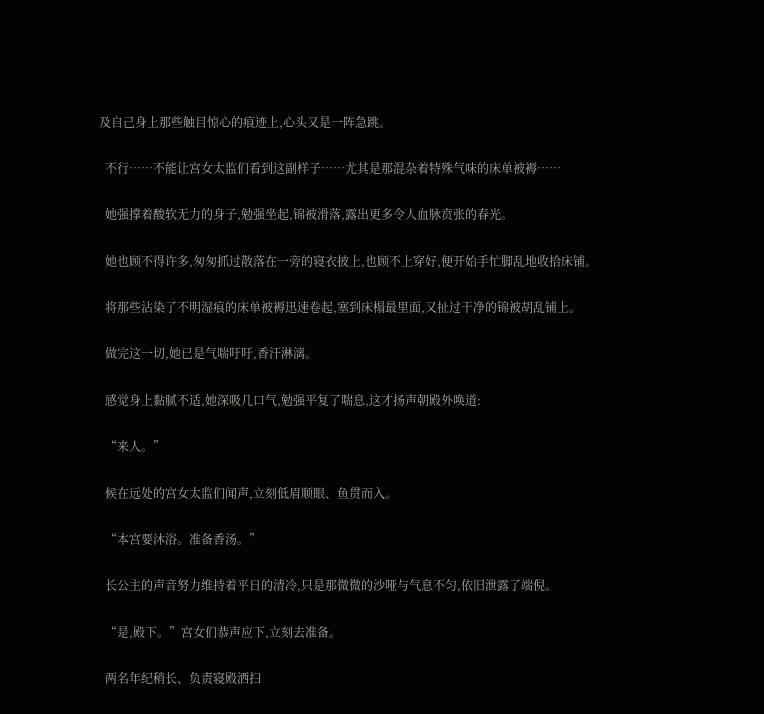及自己身上那些触目惊心的痕迹上,心头又是一阵急跳。

  不行……不能让宫女太监们看到这副样子……尤其是那混杂着特殊气味的床单被褥……

  她强撑着酸软无力的身子,勉强坐起,锦被滑落,露出更多令人血脉贲张的春光。

  她也顾不得许多,匆匆抓过散落在一旁的寝衣披上,也顾不上穿好,便开始手忙脚乱地收拾床铺。

  将那些沾染了不明湿痕的床单被褥迅速卷起,塞到床榻最里面,又扯过干净的锦被胡乱铺上。

  做完这一切,她已是气喘吁吁,香汗淋漓。

  感觉身上黏腻不适,她深吸几口气,勉强平复了喘息,这才扬声朝殿外唤道:

  “来人。”

  候在远处的宫女太监们闻声,立刻低眉顺眼、鱼贯而入。

  “本宫要沐浴。准备香汤。”

  长公主的声音努力维持着平日的清冷,只是那微微的沙哑与气息不匀,依旧泄露了端倪。

  “是,殿下。”宫女们恭声应下,立刻去准备。

  两名年纪稍长、负责寝殿洒扫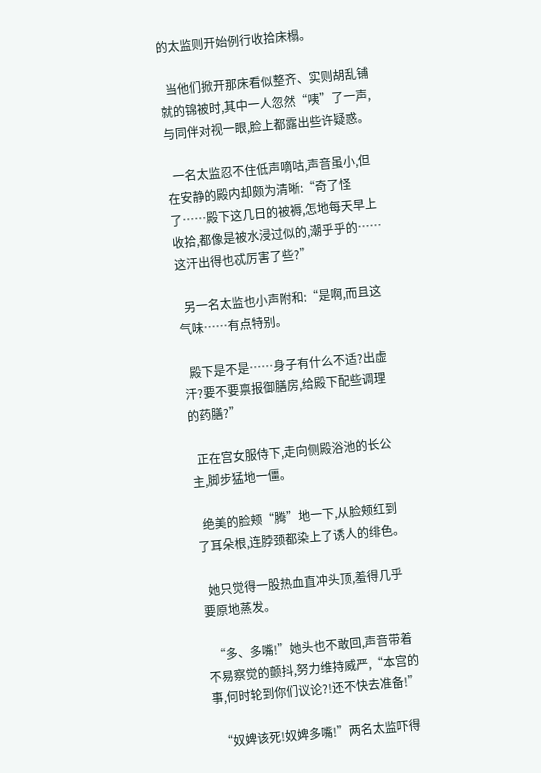的太监则开始例行收拾床榻。

  当他们掀开那床看似整齐、实则胡乱铺就的锦被时,其中一人忽然“咦”了一声,与同伴对视一眼,脸上都露出些许疑惑。

  一名太监忍不住低声嘀咕,声音虽小,但在安静的殿内却颇为清晰:“奇了怪了……殿下这几日的被褥,怎地每天早上收拾,都像是被水浸过似的,潮乎乎的……这汗出得也忒厉害了些?”

  另一名太监也小声附和:“是啊,而且这气味……有点特别。

  殿下是不是……身子有什么不适?出虚汗?要不要禀报御膳房,给殿下配些调理的药膳?”

  正在宫女服侍下,走向侧殿浴池的长公主,脚步猛地一僵。

  绝美的脸颊“腾”地一下,从脸颊红到了耳朵根,连脖颈都染上了诱人的绯色。

  她只觉得一股热血直冲头顶,羞得几乎要原地蒸发。

  “多、多嘴!”她头也不敢回,声音带着不易察觉的颤抖,努力维持威严,“本宫的事,何时轮到你们议论?!还不快去准备!”

  “奴婢该死!奴婢多嘴!”两名太监吓得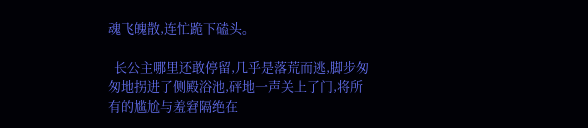魂飞魄散,连忙跪下磕头。

  长公主哪里还敢停留,几乎是落荒而逃,脚步匆匆地拐进了侧殿浴池,砰地一声关上了门,将所有的尴尬与羞窘隔绝在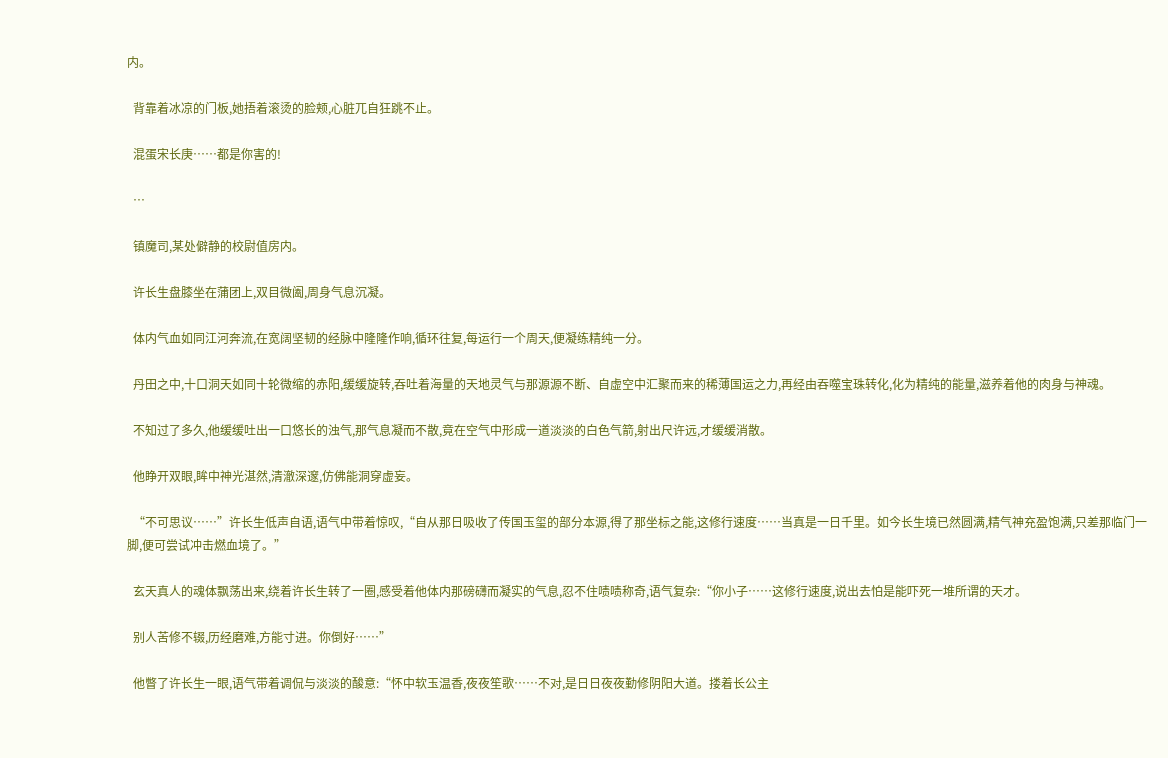内。

  背靠着冰凉的门板,她捂着滚烫的脸颊,心脏兀自狂跳不止。

  混蛋宋长庚……都是你害的!

  …

  镇魔司,某处僻静的校尉值房内。

  许长生盘膝坐在蒲团上,双目微阖,周身气息沉凝。

  体内气血如同江河奔流,在宽阔坚韧的经脉中隆隆作响,循环往复,每运行一个周天,便凝练精纯一分。

  丹田之中,十口洞天如同十轮微缩的赤阳,缓缓旋转,吞吐着海量的天地灵气与那源源不断、自虚空中汇聚而来的稀薄国运之力,再经由吞噬宝珠转化,化为精纯的能量,滋养着他的肉身与神魂。

  不知过了多久,他缓缓吐出一口悠长的浊气,那气息凝而不散,竟在空气中形成一道淡淡的白色气箭,射出尺许远,才缓缓消散。

  他睁开双眼,眸中神光湛然,清澈深邃,仿佛能洞穿虚妄。

  “不可思议……”许长生低声自语,语气中带着惊叹,“自从那日吸收了传国玉玺的部分本源,得了那坐标之能,这修行速度……当真是一日千里。如今长生境已然圆满,精气神充盈饱满,只差那临门一脚,便可尝试冲击燃血境了。”

  玄天真人的魂体飘荡出来,绕着许长生转了一圈,感受着他体内那磅礴而凝实的气息,忍不住啧啧称奇,语气复杂:“你小子……这修行速度,说出去怕是能吓死一堆所谓的天才。

  别人苦修不辍,历经磨难,方能寸进。你倒好……”

  他瞥了许长生一眼,语气带着调侃与淡淡的酸意:“怀中软玉温香,夜夜笙歌……不对,是日日夜夜勤修阴阳大道。搂着长公主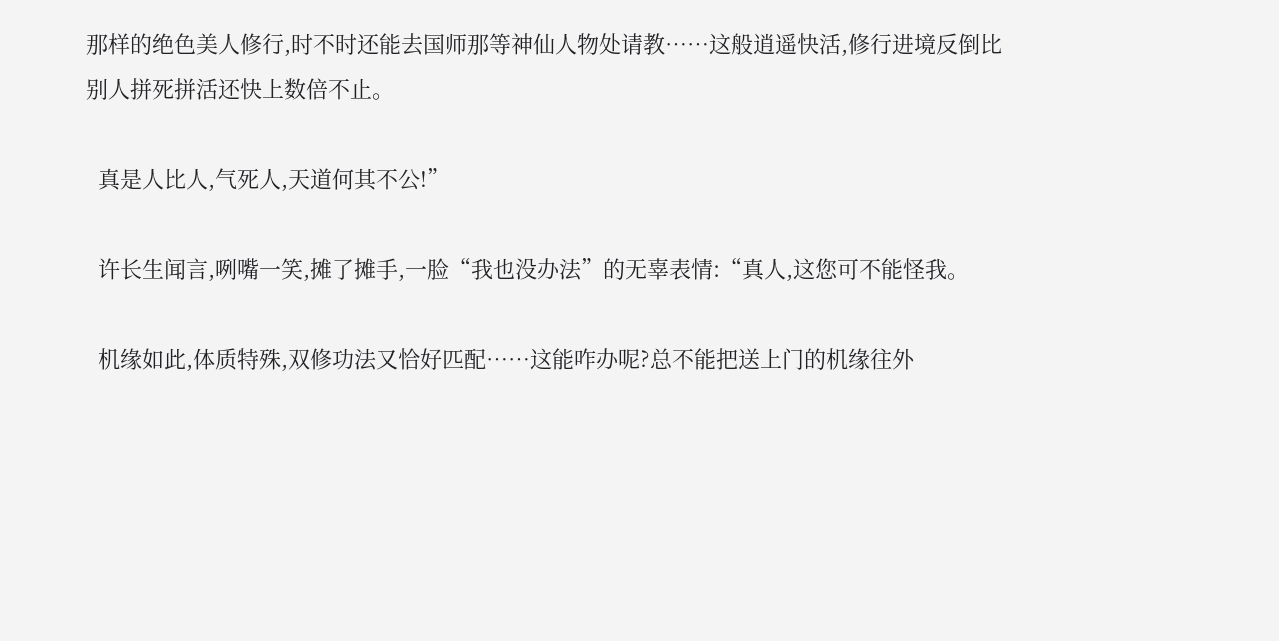那样的绝色美人修行,时不时还能去国师那等神仙人物处请教……这般逍遥快活,修行进境反倒比别人拼死拼活还快上数倍不止。

  真是人比人,气死人,天道何其不公!”

  许长生闻言,咧嘴一笑,摊了摊手,一脸“我也没办法”的无辜表情:“真人,这您可不能怪我。

  机缘如此,体质特殊,双修功法又恰好匹配……这能咋办呢?总不能把送上门的机缘往外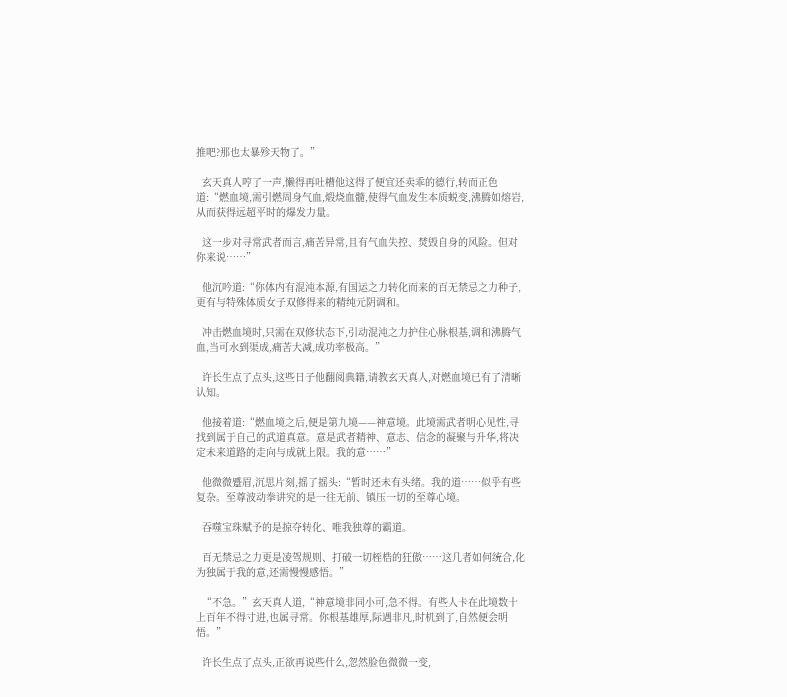推吧?那也太暴殄天物了。”

  玄天真人哼了一声,懒得再吐槽他这得了便宜还卖乖的德行,转而正色道:“燃血境,需引燃周身气血,煅烧血髓,使得气血发生本质蜕变,沸腾如熔岩,从而获得远超平时的爆发力量。

  这一步对寻常武者而言,痛苦异常,且有气血失控、焚毁自身的风险。但对你来说……”

  他沉吟道:“你体内有混沌本源,有国运之力转化而来的百无禁忌之力种子,更有与特殊体质女子双修得来的精纯元阴调和。

  冲击燃血境时,只需在双修状态下,引动混沌之力护住心脉根基,调和沸腾气血,当可水到渠成,痛苦大减,成功率极高。”

  许长生点了点头,这些日子他翻阅典籍,请教玄天真人,对燃血境已有了清晰认知。

  他接着道:“燃血境之后,便是第九境——神意境。此境需武者明心见性,寻找到属于自己的武道真意。意是武者精神、意志、信念的凝聚与升华,将决定未来道路的走向与成就上限。我的意……”

  他微微蹙眉,沉思片刻,摇了摇头:“暂时还未有头绪。我的道……似乎有些复杂。至尊波动拳讲究的是一往无前、镇压一切的至尊心境。

  吞噬宝珠赋予的是掠夺转化、唯我独尊的霸道。

  百无禁忌之力更是凌驾规则、打破一切桎梏的狂傲……这几者如何统合,化为独属于我的意,还需慢慢感悟。”

  “不急。”玄天真人道,“神意境非同小可,急不得。有些人卡在此境数十上百年不得寸进,也属寻常。你根基雄厚,际遇非凡,时机到了,自然便会明悟。”

  许长生点了点头,正欲再说些什么,忽然脸色微微一变,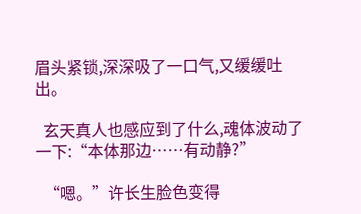眉头紧锁,深深吸了一口气,又缓缓吐出。

  玄天真人也感应到了什么,魂体波动了一下:“本体那边……有动静?”

  “嗯。”许长生脸色变得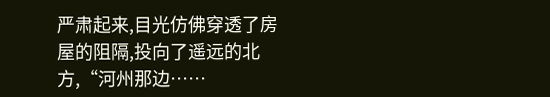严肃起来,目光仿佛穿透了房屋的阻隔,投向了遥远的北方,“河州那边……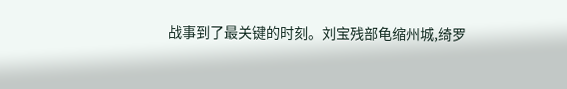战事到了最关键的时刻。刘宝残部龟缩州城,绮罗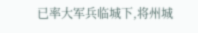已率大军兵临城下,将州城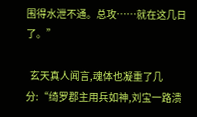围得水泄不通。总攻……就在这几日了。”

  玄天真人闻言,魂体也凝重了几分:“绮罗郡主用兵如神,刘宝一路溃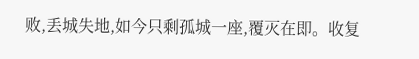败,丢城失地,如今只剩孤城一座,覆灭在即。收复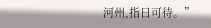河州,指日可待。”